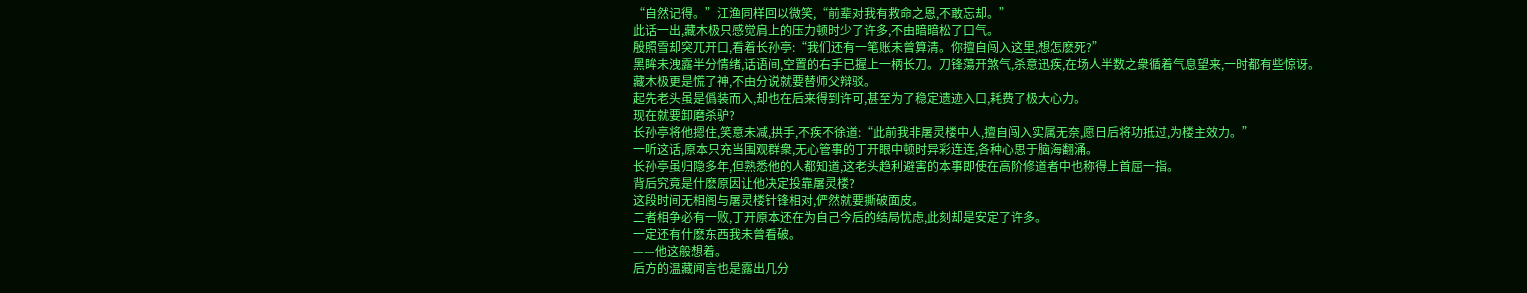“自然记得。”江渔同样回以微笑,“前辈对我有救命之恩,不敢忘却。”
此话一出,藏木极只感觉肩上的压力顿时少了许多,不由暗暗松了口气。
殷照雪却突兀开口,看着长孙亭:“我们还有一笔账未曾算清。你擅自闯入这里,想怎麽死?”
黑眸未洩露半分情绪,话语间,空置的右手已握上一柄长刀。刀锋蕩开煞气,杀意迅疾,在场人半数之衆循着气息望来,一时都有些惊讶。
藏木极更是慌了神,不由分说就要替师父辩驳。
起先老头虽是僞装而入,却也在后来得到许可,甚至为了稳定遗迹入口,耗费了极大心力。
现在就要卸磨杀驴?
长孙亭将他摁住,笑意未减,拱手,不疾不徐道:“此前我非屠灵楼中人,擅自闯入实属无奈,愿日后将功抵过,为楼主效力。”
一听这话,原本只充当围观群衆,无心管事的丁开眼中顿时异彩连连,各种心思于脑海翻涌。
长孙亭虽归隐多年,但熟悉他的人都知道,这老头趋利避害的本事即使在高阶修道者中也称得上首屈一指。
背后究竟是什麽原因让他决定投靠屠灵楼?
这段时间无相阁与屠灵楼针锋相对,俨然就要撕破面皮。
二者相争必有一败,丁开原本还在为自己今后的结局忧虑,此刻却是安定了许多。
一定还有什麽东西我未曾看破。
——他这般想着。
后方的温藏闻言也是露出几分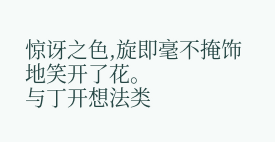惊讶之色,旋即毫不掩饰地笑开了花。
与丁开想法类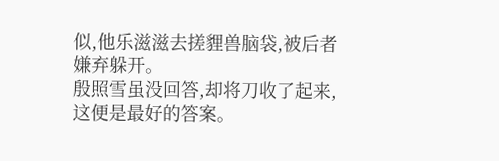似,他乐滋滋去搓貍兽脑袋,被后者嫌弃躲开。
殷照雪虽没回答,却将刀收了起来,这便是最好的答案。